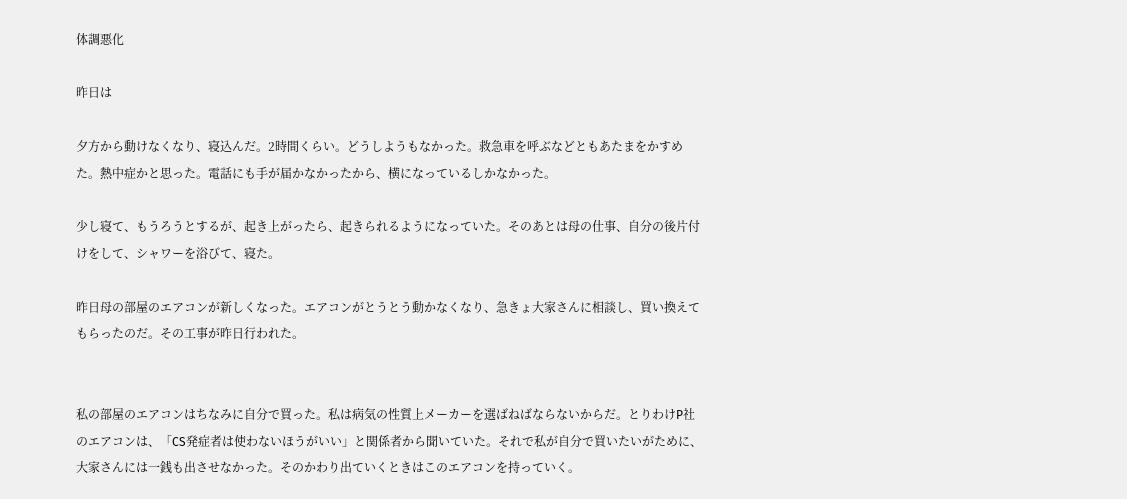体調悪化

昨日は

夕方から動けなくなり、寝込んだ。2時間くらい。どうしようもなかった。救急車を呼ぶなどともあたまをかすめた。熱中症かと思った。電話にも手が届かなかったから、横になっているしかなかった。

少し寝て、もうろうとするが、起き上がったら、起きられるようになっていた。そのあとは母の仕事、自分の後片付けをして、シャワーを浴びて、寝た。

昨日母の部屋のエアコンが新しくなった。エアコンがとうとう動かなくなり、急きょ大家さんに相談し、買い換えてもらったのだ。その工事が昨日行われた。


私の部屋のエアコンはちなみに自分で買った。私は病気の性質上メーカーを選ばねばならないからだ。とりわけP社のエアコンは、「CS発症者は使わないほうがいい」と関係者から聞いていた。それで私が自分で買いたいがために、大家さんには一銭も出させなかった。そのかわり出ていくときはこのエアコンを持っていく。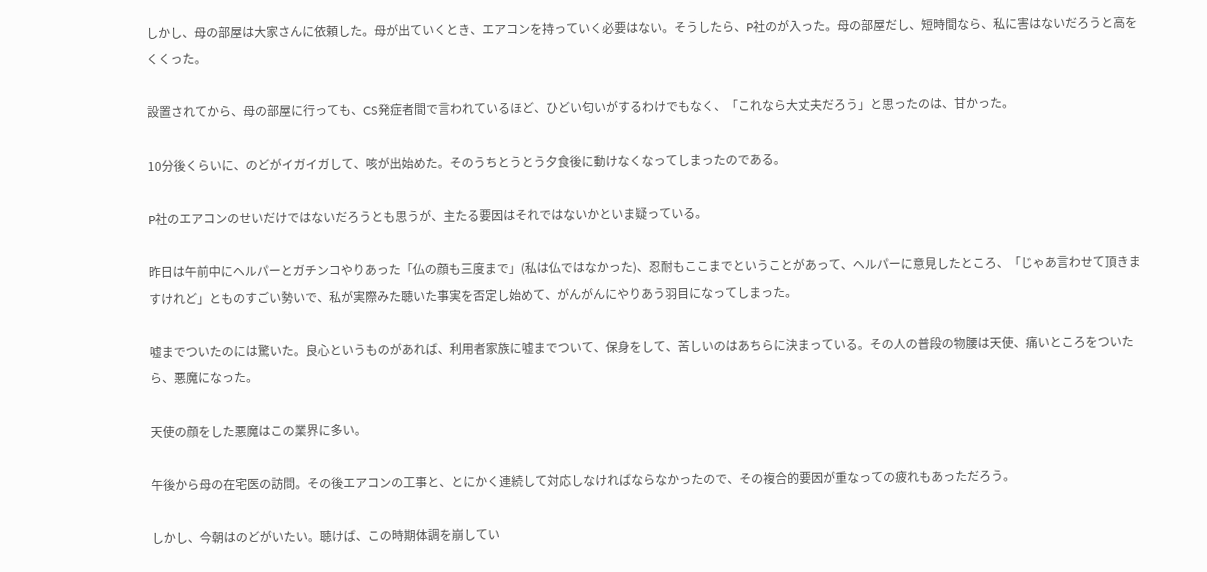しかし、母の部屋は大家さんに依頼した。母が出ていくとき、エアコンを持っていく必要はない。そうしたら、P社のが入った。母の部屋だし、短時間なら、私に害はないだろうと高をくくった。

設置されてから、母の部屋に行っても、CS発症者間で言われているほど、ひどい匂いがするわけでもなく、「これなら大丈夫だろう」と思ったのは、甘かった。

10分後くらいに、のどがイガイガして、咳が出始めた。そのうちとうとう夕食後に動けなくなってしまったのである。

P社のエアコンのせいだけではないだろうとも思うが、主たる要因はそれではないかといま疑っている。

昨日は午前中にヘルパーとガチンコやりあった「仏の顔も三度まで」(私は仏ではなかった)、忍耐もここまでということがあって、ヘルパーに意見したところ、「じゃあ言わせて頂きますけれど」とものすごい勢いで、私が実際みた聴いた事実を否定し始めて、がんがんにやりあう羽目になってしまった。

嘘までついたのには驚いた。良心というものがあれば、利用者家族に嘘までついて、保身をして、苦しいのはあちらに決まっている。その人の普段の物腰は天使、痛いところをついたら、悪魔になった。

天使の顔をした悪魔はこの業界に多い。

午後から母の在宅医の訪問。その後エアコンの工事と、とにかく連続して対応しなければならなかったので、その複合的要因が重なっての疲れもあっただろう。

しかし、今朝はのどがいたい。聴けば、この時期体調を崩してい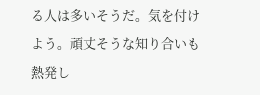る人は多いそうだ。気を付けよう。頑丈そうな知り合いも熱発し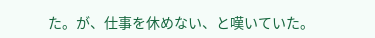た。が、仕事を休めない、と嘆いていた。